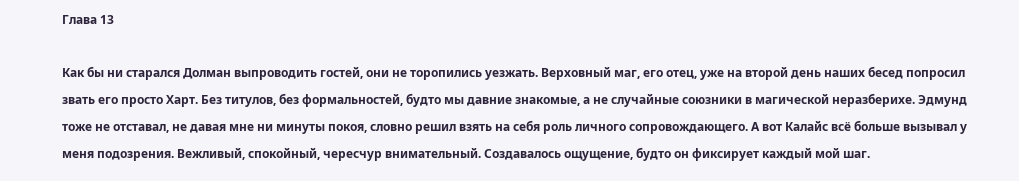Глава 13

Как бы ни старался Долман выпроводить гостей, они не торопились уезжать. Верховный маг, его отец, уже на второй день наших бесед попросил звать его просто Харт. Без титулов, без формальностей, будто мы давние знакомые, а не случайные союзники в магической неразберихе. Эдмунд тоже не отставал, не давая мне ни минуты покоя, словно решил взять на себя роль личного сопровождающего. А вот Калайс всё больше вызывал у меня подозрения. Вежливый, спокойный, чересчур внимательный. Создавалось ощущение, будто он фиксирует каждый мой шаг.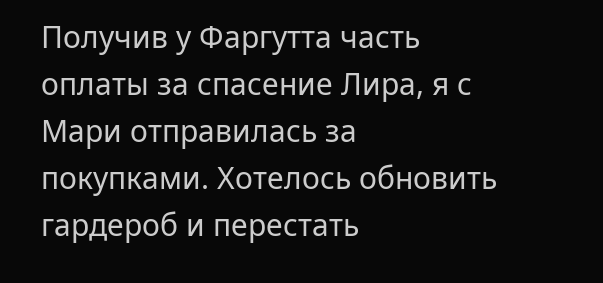Получив у Фаргутта часть оплаты за спасение Лира, я с Мари отправилась за покупками. Хотелось обновить гардероб и перестать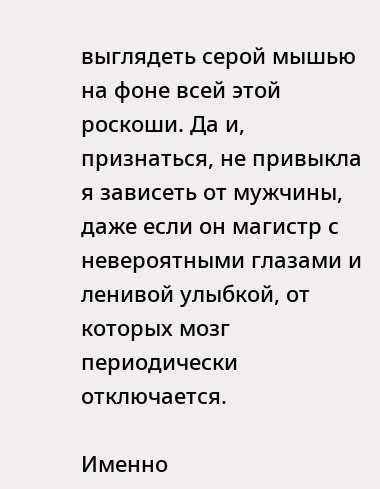выглядеть серой мышью на фоне всей этой роскоши. Да и, признаться, не привыкла я зависеть от мужчины, даже если он магистр с невероятными глазами и ленивой улыбкой, от которых мозг периодически отключается.

Именно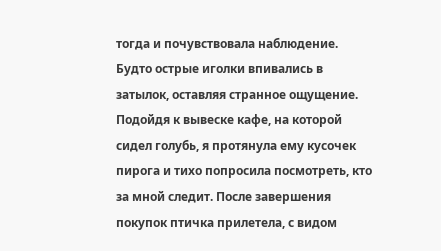тогда и почувствовала наблюдение. Будто острые иголки впивались в затылок, оставляя странное ощущение. Подойдя к вывеске кафе, на которой сидел голубь, я протянула ему кусочек пирога и тихо попросила посмотреть, кто за мной следит. После завершения покупок птичка прилетела, с видом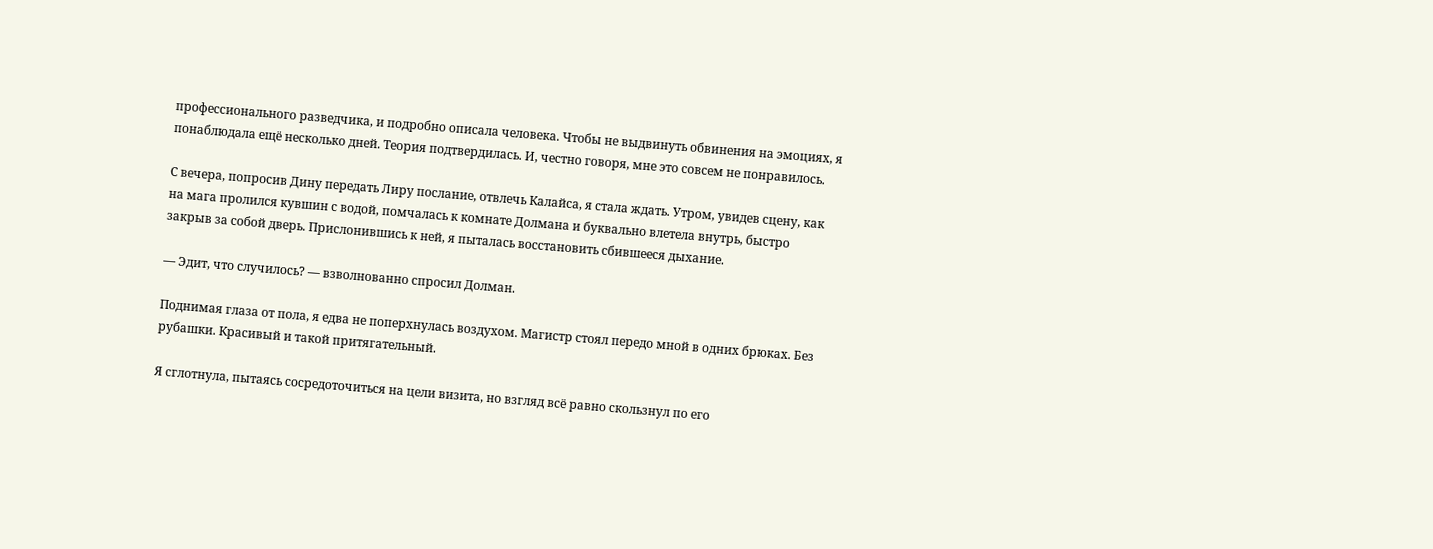профессионального разведчика, и подробно описала человека. Чтобы не выдвинуть обвинения на эмоциях, я понаблюдала ещё несколько дней. Теория подтвердилась. И, честно говоря, мне это совсем не понравилось.

С вечера, попросив Дину передать Лиру послание, отвлечь Калайса, я стала ждать. Утром, увидев сцену, как на мага пролился кувшин с водой, помчалась к комнате Долмана и буквально влетела внутрь, быстро закрыв за собой дверь. Прислонившись к ней, я пыталась восстановить сбившееся дыхание.

— Эдит, что случилось? — взволнованно спросил Долман.

Поднимая глаза от пола, я едва не поперхнулась воздухом. Магистр стоял передо мной в одних брюках. Без рубашки. Красивый и такой притягательный.

Я сглотнула, пытаясь сосредоточиться на цели визита, но взгляд всё равно скользнул по его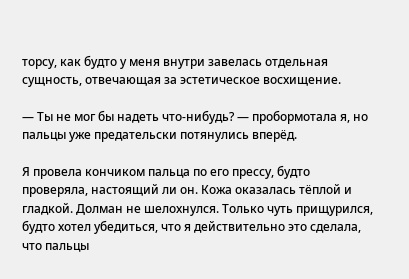торсу, как будто у меня внутри завелась отдельная сущность, отвечающая за эстетическое восхищение.

— Ты не мог бы надеть что-нибудь? — пробормотала я, но пальцы уже предательски потянулись вперёд.

Я провела кончиком пальца по его прессу, будто проверяла, настоящий ли он. Кожа оказалась тёплой и гладкой. Долман не шелохнулся. Только чуть прищурился, будто хотел убедиться, что я действительно это сделала, что пальцы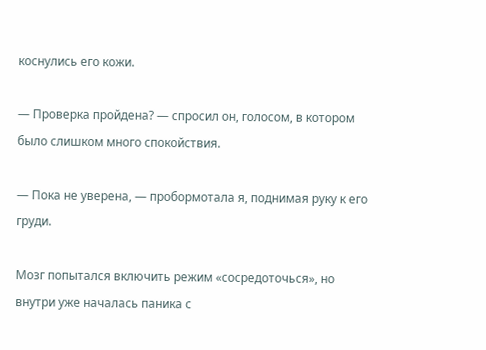коснулись его кожи.

— Проверка пройдена? — спросил он, голосом, в котором было слишком много спокойствия.

— Пока не уверена, — пробормотала я, поднимая руку к его груди.

Мозг попытался включить режим «сосредоточься», но внутри уже началась паника с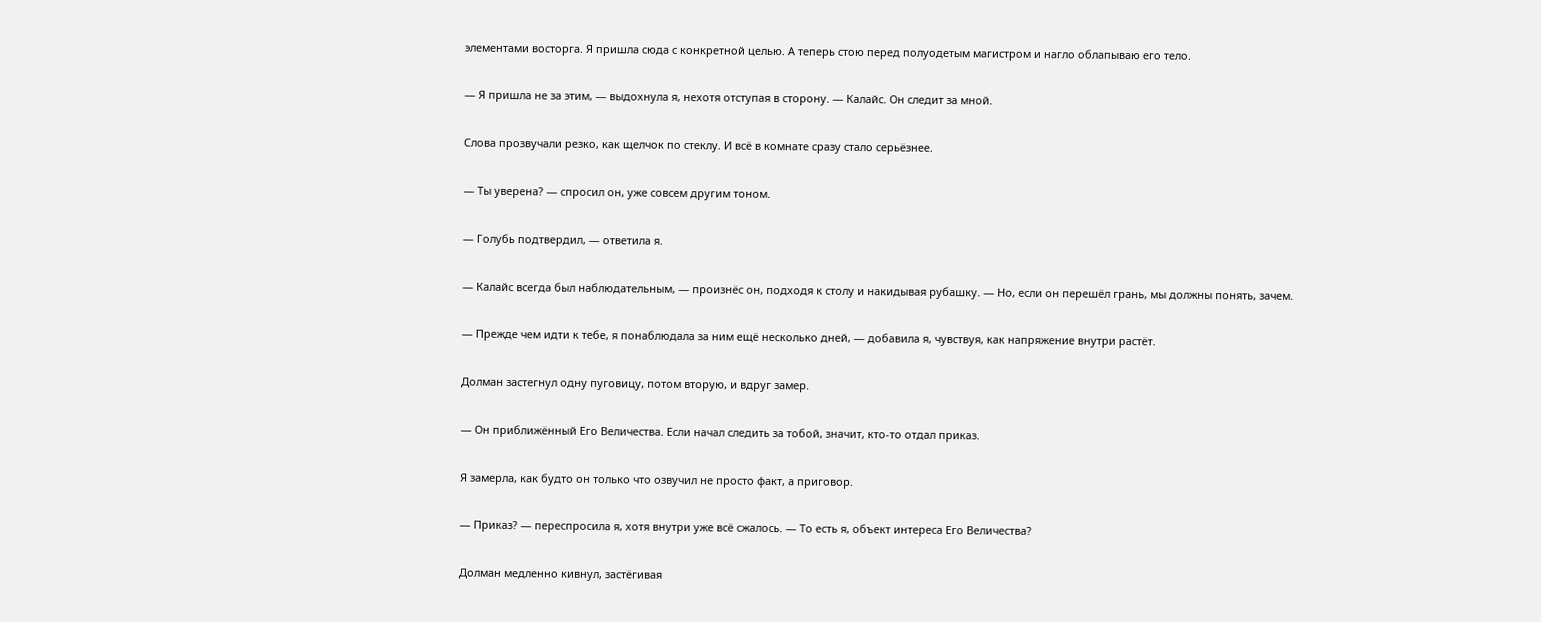элементами восторга. Я пришла сюда с конкретной целью. А теперь стою перед полуодетым магистром и нагло облапываю его тело.

— Я пришла не за этим, — выдохнула я, нехотя отступая в сторону. — Калайс. Он следит за мной.

Слова прозвучали резко, как щелчок по стеклу. И всё в комнате сразу стало серьёзнее.

— Ты уверена? — спросил он, уже совсем другим тоном.

— Голубь подтвердил, — ответила я.

— Калайс всегда был наблюдательным, — произнёс он, подходя к столу и накидывая рубашку. — Но, если он перешёл грань, мы должны понять, зачем.

— Прежде чем идти к тебе, я понаблюдала за ним ещё несколько дней, — добавила я, чувствуя, как напряжение внутри растёт.

Долман застегнул одну пуговицу, потом вторую, и вдруг замер.

— Он приближённый Его Величества. Если начал следить за тобой, значит, кто-то отдал приказ.

Я замерла, как будто он только что озвучил не просто факт, а приговор.

— Приказ? — переспросила я, хотя внутри уже всё сжалось. — То есть я, объект интереса Его Величества?

Долман медленно кивнул, застёгивая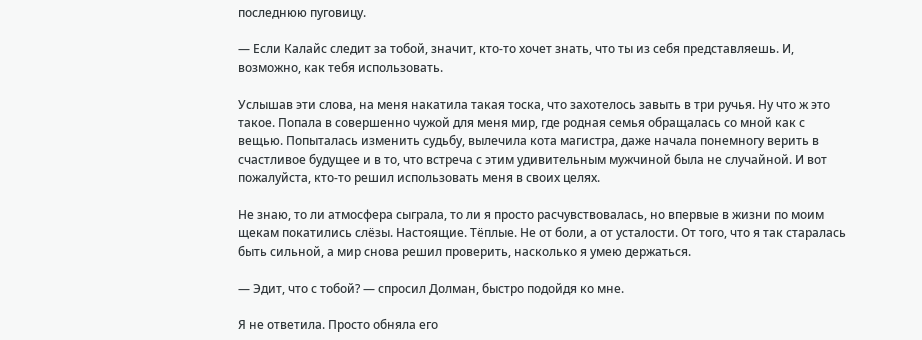последнюю пуговицу.

— Если Калайс следит за тобой, значит, кто-то хочет знать, что ты из себя представляешь. И, возможно, как тебя использовать.

Услышав эти слова, на меня накатила такая тоска, что захотелось завыть в три ручья. Ну что ж это такое. Попала в совершенно чужой для меня мир, где родная семья обращалась со мной как с вещью. Попыталась изменить судьбу, вылечила кота магистра, даже начала понемногу верить в счастливое будущее и в то, что встреча с этим удивительным мужчиной была не случайной. И вот пожалуйста, кто-то решил использовать меня в своих целях.

Не знаю, то ли атмосфера сыграла, то ли я просто расчувствовалась, но впервые в жизни по моим щекам покатились слёзы. Настоящие. Тёплые. Не от боли, а от усталости. От того, что я так старалась быть сильной, а мир снова решил проверить, насколько я умею держаться.

— Эдит, что с тобой? — спросил Долман, быстро подойдя ко мне.

Я не ответила. Просто обняла его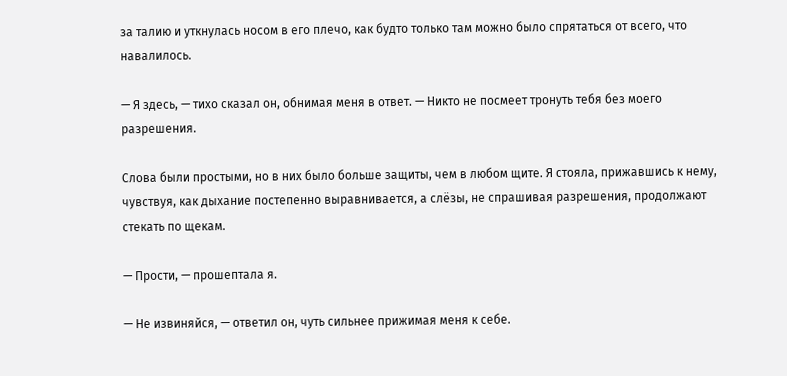за талию и уткнулась носом в его плечо, как будто только там можно было спрятаться от всего, что навалилось.

— Я здесь, — тихо сказал он, обнимая меня в ответ. — Никто не посмеет тронуть тебя без моего разрешения.

Слова были простыми, но в них было больше защиты, чем в любом щите. Я стояла, прижавшись к нему, чувствуя, как дыхание постепенно выравнивается, а слёзы, не спрашивая разрешения, продолжают стекать по щекам.

— Прости, — прошептала я.

— Не извиняйся, — ответил он, чуть сильнее прижимая меня к себе.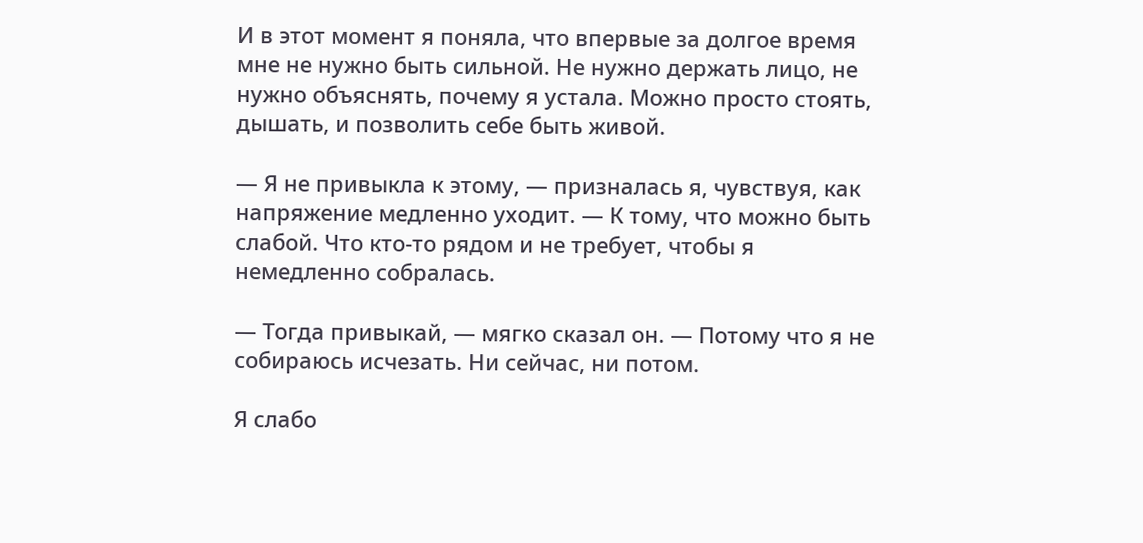И в этот момент я поняла, что впервые за долгое время мне не нужно быть сильной. Не нужно держать лицо, не нужно объяснять, почему я устала. Можно просто стоять, дышать, и позволить себе быть живой.

— Я не привыкла к этому, — призналась я, чувствуя, как напряжение медленно уходит. — К тому, что можно быть слабой. Что кто-то рядом и не требует, чтобы я немедленно собралась.

— Тогда привыкай, — мягко сказал он. — Потому что я не собираюсь исчезать. Ни сейчас, ни потом.

Я слабо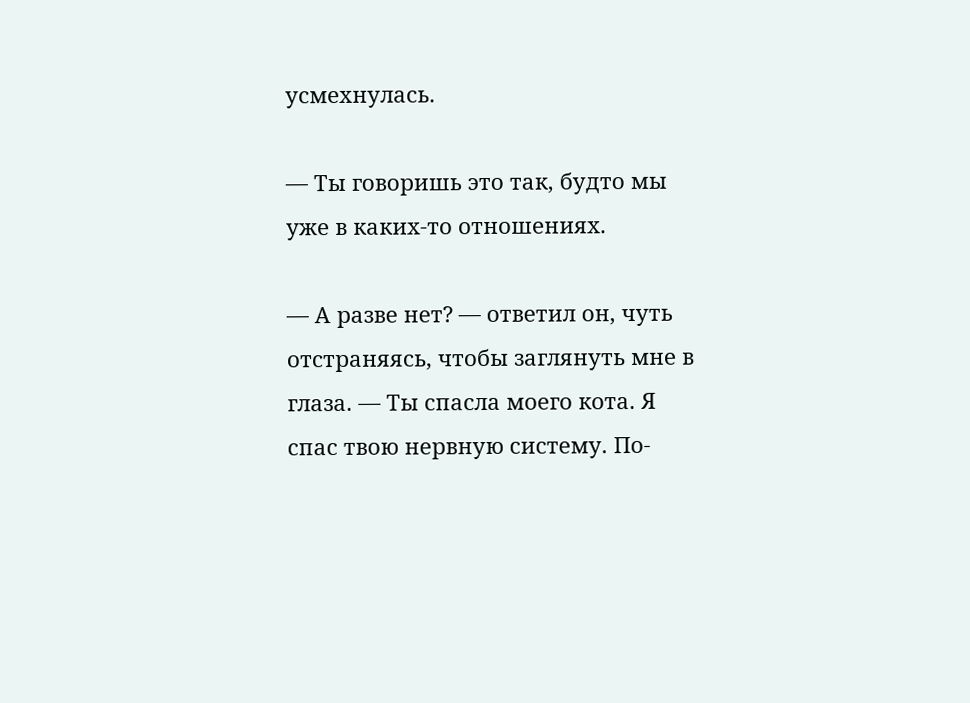усмехнулась.

— Ты говоришь это так, будто мы уже в каких-то отношениях.

— А разве нет? — ответил он, чуть отстраняясь, чтобы заглянуть мне в глаза. — Ты спасла моего кота. Я спас твою нервную систему. По-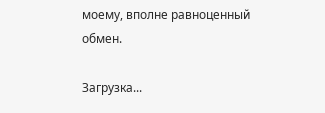моему, вполне равноценный обмен.

Загрузка...